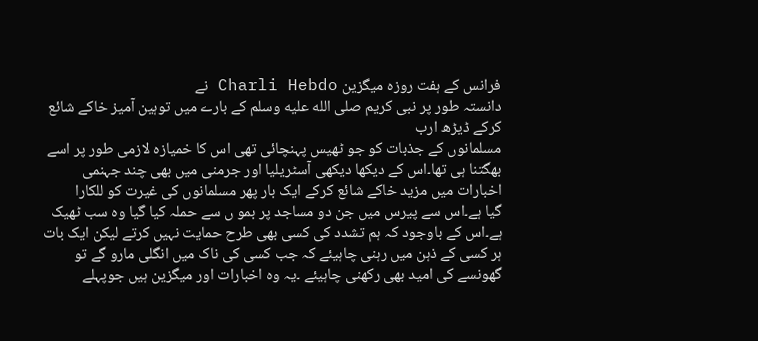فرانس کے ہفت روزہ میگزین Charli Hebdo نے
دانستہ طور پر نبی کریم صلى الله عليه وسلم کے بارے میں توہین آمیز خاکے شائع کرکے ڈیڑھ ارب
مسلمانوں کے جذبات کو جو ٹھیس پہنچائی تھی اس کا خمیازہ لازمی طور پر اسے
بھگتنا ہی تھا۔اس کے دیکھا دیکھی آسٹریلیا اور جرمنی میں بھی چند جہنمی
اخبارات میں مزید خاکے شائع کرکے ایک بار پھر مسلمانوں کی غیرت کو للکارا
گیا ہے۔اس سے پیرس میں جن دو مساجد پر بمو ں سے حملہ کیا گیا وہ سب ٹھیک
ہے۔اس کے باوجود کہ ہم تشدد کی کسی بھی طرح حمایت نہیں کرتے لیکن ایک بات
ہر کسی کے ذہن میں رہنی چاہیئے کہ جب کسی کی ناک میں انگلی مارو گے تو
گھونسے کی امید بھی رکھنی چاہیئے ۔یہ وہ اخبارات اور میگزین ہیں جوپہلے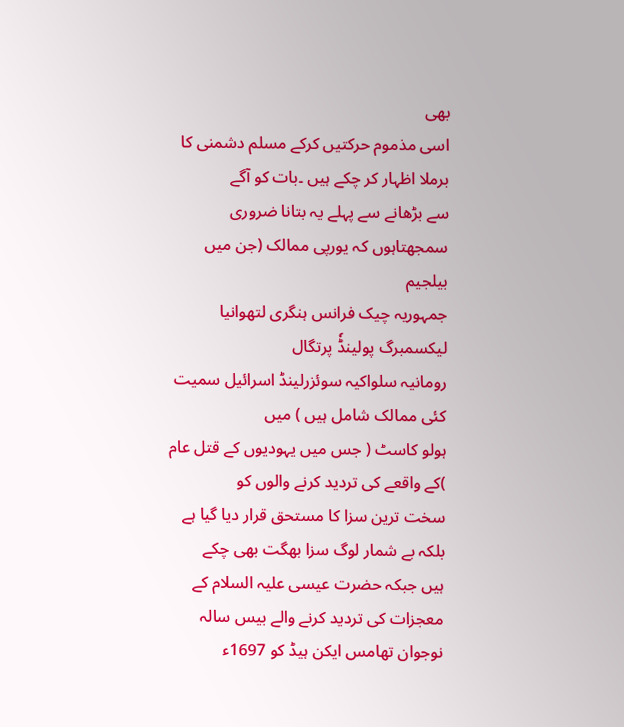بھی
اسی مذموم حرکتیں کرکے مسلم دشمنی کا برملا اظہار کر چکے ہیں ۔بات کو آگے
سے بڑھانے سے پہلے یہ بتانا ضروری سمجھتاہوں کہ یورپی ممالک (جن میں بیلجیم
جمہوریہ چیک فرانس ہنگری لتھوانیا لیکسمبرگ پولینڈٗ پرتگال
رومانیہ سلواکیہ سوئزرلینڈ اسرائیل سمیت کئی ممالک شامل ہیں ) میں
ہولو کاسٹ ( جس میں یہودیوں کے قتل عام )کے واقعے کی تردید کرنے والوں کو
سخت ترین سزا کا مستحق قرار دیا گیا ہے بلکہ بے شمار لوگ سزا بھگت بھی چکے
ہیں جبکہ حضرت عیسی علیہ السلام کے معجزات کی تردید کرنے والے بیس سالہ
نوجوان تھامس ایکن ہیڈ کو 1697ء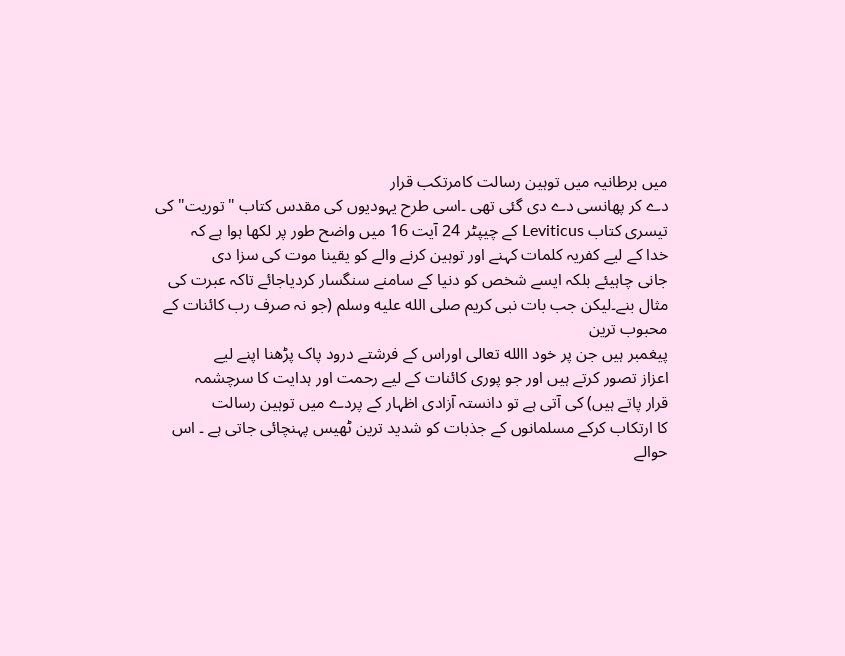میں برطانیہ میں توہین رسالت کامرتکب قرار
دے کر پھانسی دے دی گئی تھی ۔اسی طرح یہودیوں کی مقدس کتاب "توریت" کی
تیسری کتاب Leviticus کے چیپٹر 24 آیت 16 میں واضح طور پر لکھا ہوا ہے کہ
خدا کے لیے کفریہ کلمات کہنے اور توہین کرنے والے کو یقینا موت کی سزا دی
جانی چاہیئے بلکہ ایسے شخص کو دنیا کے سامنے سنگسار کردیاجائے تاکہ عبرت کی
مثال بنے۔لیکن جب بات نبی کریم صلى الله عليه وسلم (جو نہ صرف رب کائنات کے محبوب ترین
پیغمبر ہیں جن پر خود االله تعالی اوراس کے فرشتے درود پاک پڑھنا اپنے لیے
اعزاز تصور کرتے ہیں اور جو پوری کائنات کے لیے رحمت اور ہدایت کا سرچشمہ
قرار پاتے ہیں) کی آتی ہے تو دانستہ آزادی اظہار کے پردے میں توہین رسالت
کا ارتکاب کرکے مسلمانوں کے جذبات کو شدید ترین ٹھیس پہنچائی جاتی ہے ۔ اس
حوالے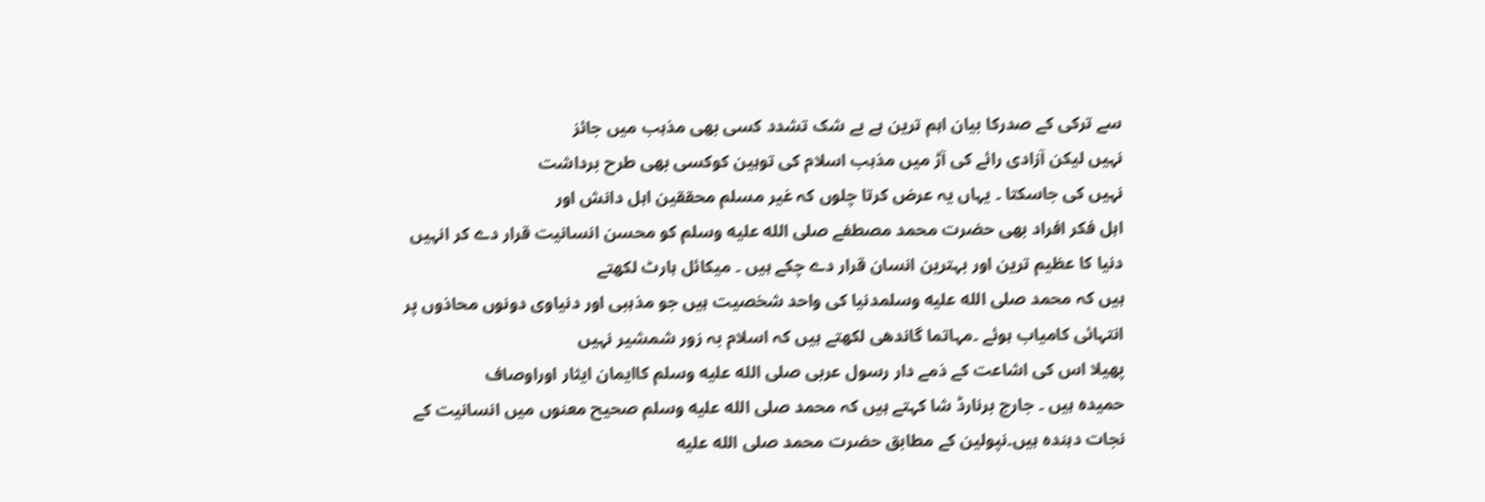سے ترکی کے صدرکا بیان اہم ترین ہے بے شک تشدد کسی بھی مذہب میں جائز
نہیں لیکن آزادی رائے کی آڑ میں مذہب اسلام کی توہین کوکسی بھی طرح برداشت
نہیں کی جاسکتا ۔ یہاں یہ عرض کرتا چلوں کہ غیر مسلم محققین اہل دانش اور
اہل فکر افراد بھی حضرت محمد مصطفے صلى الله عليه وسلم کو محسن انسانیت قرار دے کر انہیں
دنیا کا عظیم ترین اور بہترین انسان قرار دے چکے ہیں ۔ میکائل ہارٹ لکھتے
ہیں کہ محمد صلى الله عليه وسلمدنیا کی واحد شخصیت ہیں جو مذہبی اور دنیاوی دونوں محاذوں پر
انتہائی کامیاب ہوئے ۔مہاتما گاندھی لکھتے ہیں کہ اسلام بہ زور شمشیر نہیں
پھیلا اس کی اشاعت کے ذمے دار رسول عربی صلى الله عليه وسلم کاایمان ایثار اوراوصاف
حمیدہ ہیں ۔ جارج برنارڈ شا کہتے ہیں کہ محمد صلى الله عليه وسلم صحیح معنوں میں انسانیت کے
نجات دہندہ ہیں۔نپولین کے مطابق حضرت محمد صلى الله عليه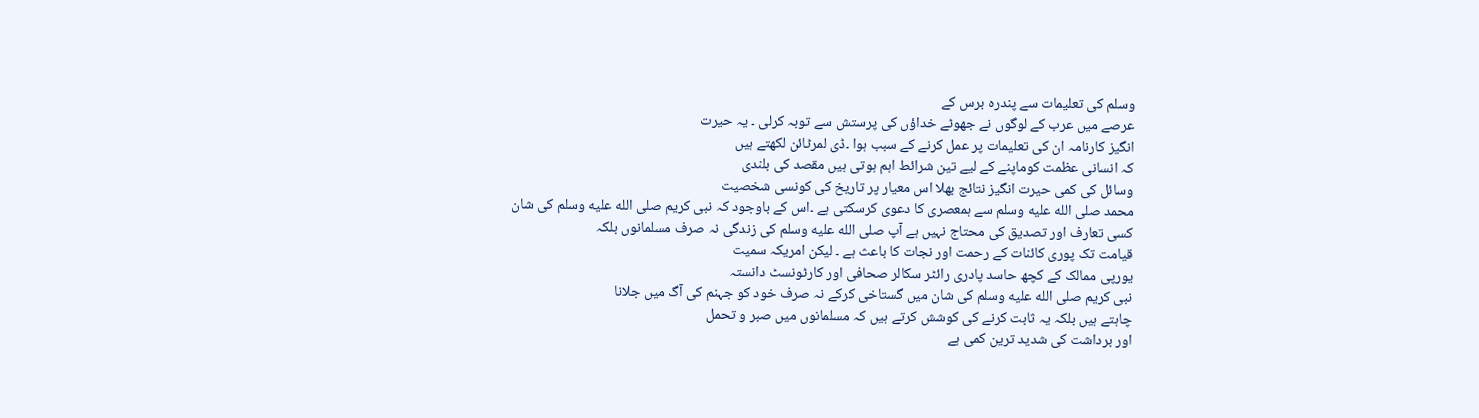وسلم کی تعلیمات سے پندرہ برس کے
عرصے میں عرب کے لوگوں نے جھوٹے خداؤں کی پرستش سے توبہ کرلی ۔ یہ حیرت
انگیز کارنامہ ان کی تعلیمات پر عمل کرنے کے سبب ہوا ۔ڈی لمرٹائن لکھتے ہیں
کہ انسانی عظمت کوماپنے کے لیے تین شرائط اہم ہوتی ہیں مقصد کی بلندی
وسائل کی کمی حیرت انگیز نتائج بھلا اس معیار پر تاریخ کی کونسی شخصیت
محمد صلى الله عليه وسلم سے ہمعصری کا دعوی کرسکتی ہے ۔اس کے باوجود کہ نبی کریم صلى الله عليه وسلم کی شان
کسی تعارف اور تصدیق کی محتاج نہیں ہے آپ صلى الله عليه وسلم کی زندگی نہ صرف مسلمانوں بلکہ
قیامت تک پوری کائنات کے رحمت اور نجات کا باعث ہے ۔ لیکن امریکہ سمیت
یورپی ممالک کے کچھ حاسد پادری رائٹر سکالر صحافی اور کارٹونسٹ دانستہ
نبی کریم صلى الله عليه وسلم کی شان میں گستاخی کرکے نہ صرف خود کو جہنم کی آگ میں جلانا
چاہتے ہیں بلکہ یہ ثابت کرنے کی کوشش کرتے ہیں کہ مسلمانوں میں صبر و تحمل
اور برداشت کی شدید ترین کمی ہے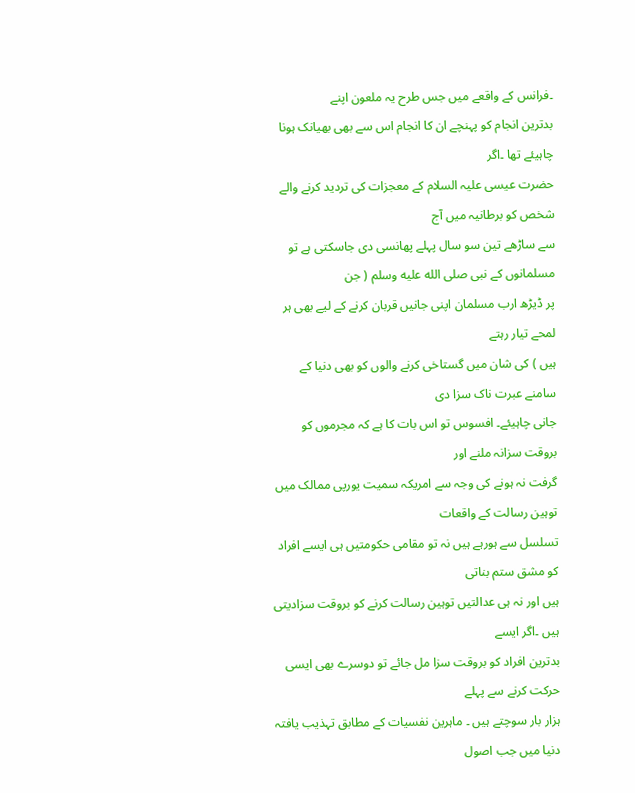۔فرانس کے واقعے میں جس طرح یہ ملعون اپنے
بدترین انجام کو پہنچے ان کا انجام اس سے بھی بھیانک ہونا چاہیئے تھا ۔اگر
حضرت عیسی علیہ السلام کے معجزات کی تردید کرنے والے شخص کو برطانیہ میں آج
سے ساڑھے تین سو سال پہلے پھانسی دی جاسکتی ہے تو مسلمانوں کے نبی صلى الله عليه وسلم ( جن
پر ڈیڑھ ارب مسلمان اپنی جانیں قربان کرنے کے لیے بھی ہر لمحے تیار رہتے
ہیں ) کی شان میں گستاخی کرنے والوں کو بھی دنیا کے سامنے عبرت ناک سزا دی
جانی چاہیئے۔ افسوس تو اس بات کا ہے کہ مجرموں کو بروقت سزانہ ملنے اور
گرفت نہ ہونے کی وجہ سے امریکہ سمیت یورپی ممالک میں توہین رسالت کے واقعات
تسلسل سے ہورہے ہیں نہ تو مقامی حکومتیں ہی ایسے افراد کو مشق ستم بناتی
ہیں اور نہ ہی عدالتیں توہین رسالت کرنے کو بروقت سزادیتی ہیں ۔اگر ایسے
بدترین افراد کو بروقت سزا مل جائے تو دوسرے بھی ایسی حرکت کرنے سے پہلے
ہزار بار سوچتے ہیں ۔ ماہرین نفسیات کے مطابق تہذیب یافتہ دنیا میں جب اصول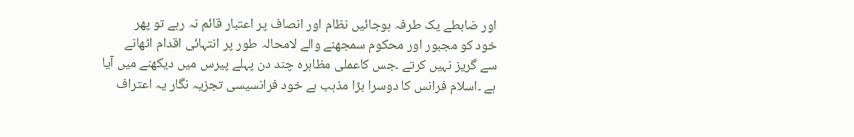اور ضابطے یک طرفہ ہوجائیں نظام اور انصاف پر اعتبار قائم نہ رہے تو پھر
خود کو مجبور اور محکوم سمجھنے والے لامحالہ طور پر انتہائی اقدام اٹھانے
سے گریز نہیں کرتے ۔جس کاعملی مظاہرہ چند دن پہلے پیرس میں دیکھنے میں آیا
ہے ۔اسلام فرانس کا دوسرا بڑا مذہب ہے خود فرانسیسی تجزیہ نگار یہ اعتراف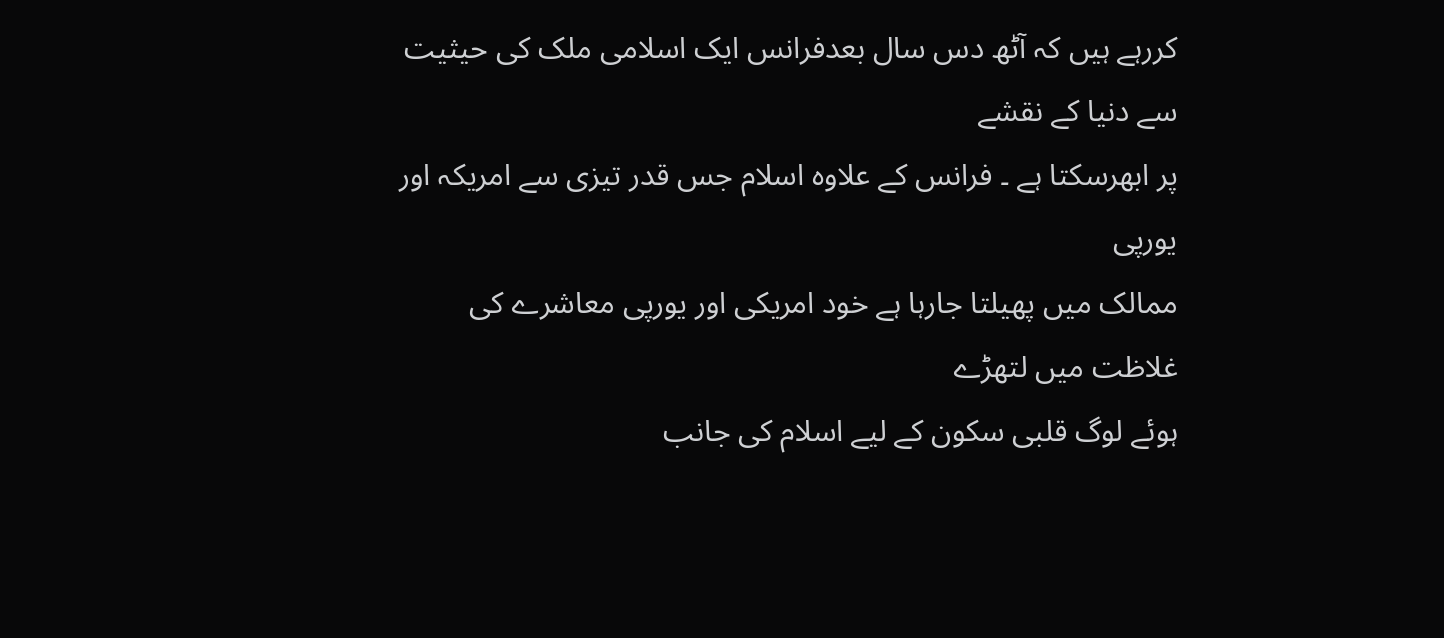کررہے ہیں کہ آٹھ دس سال بعدفرانس ایک اسلامی ملک کی حیثیت سے دنیا کے نقشے
پر ابھرسکتا ہے ۔ فرانس کے علاوہ اسلام جس قدر تیزی سے امریکہ اور یورپی
ممالک میں پھیلتا جارہا ہے خود امریکی اور یورپی معاشرے کی غلاظت میں لتھڑے
ہوئے لوگ قلبی سکون کے لیے اسلام کی جانب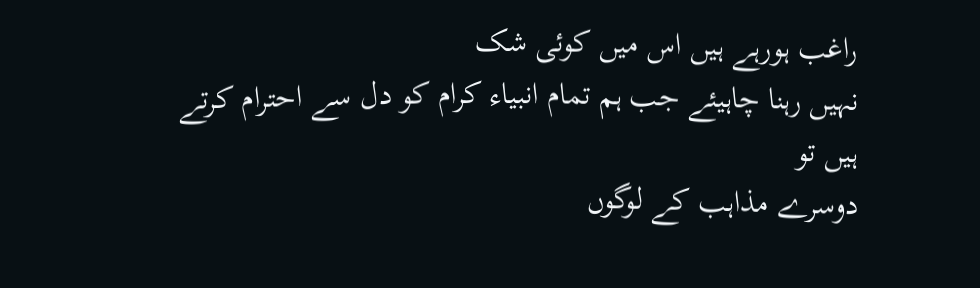راغب ہورہے ہیں اس میں کوئی شک
نہیں رہنا چاہیئے جب ہم تمام انبیاء کرام کو دل سے احترام کرتے ہیں تو
دوسرے مذاہب کے لوگوں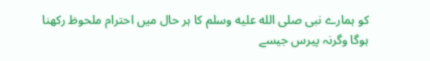کو ہمارے نبی صلى الله عليه وسلم کا ہر حال میں احترام ملحوظ رکھنا
ہوگا وگرنہ پیرس جیسے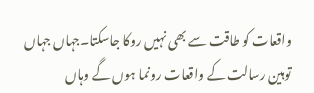واقعات کو طاقت سے بھی نہیں روکا جاسکتا۔جہاں جہاں
توہین رسالت کے واقعات رونما ہوں گے وہاں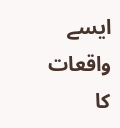ایسے واقعات کا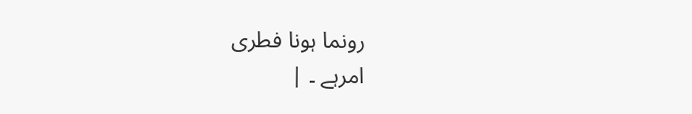رونما ہونا فطری
امرہے ۔ |